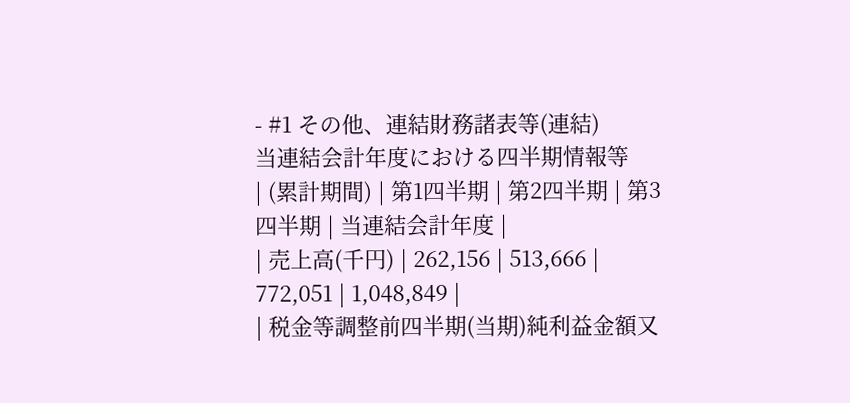- #1 その他、連結財務諸表等(連結)
当連結会計年度における四半期情報等
| (累計期間) | 第1四半期 | 第2四半期 | 第3四半期 | 当連結会計年度 |
| 売上高(千円) | 262,156 | 513,666 | 772,051 | 1,048,849 |
| 税金等調整前四半期(当期)純利益金額又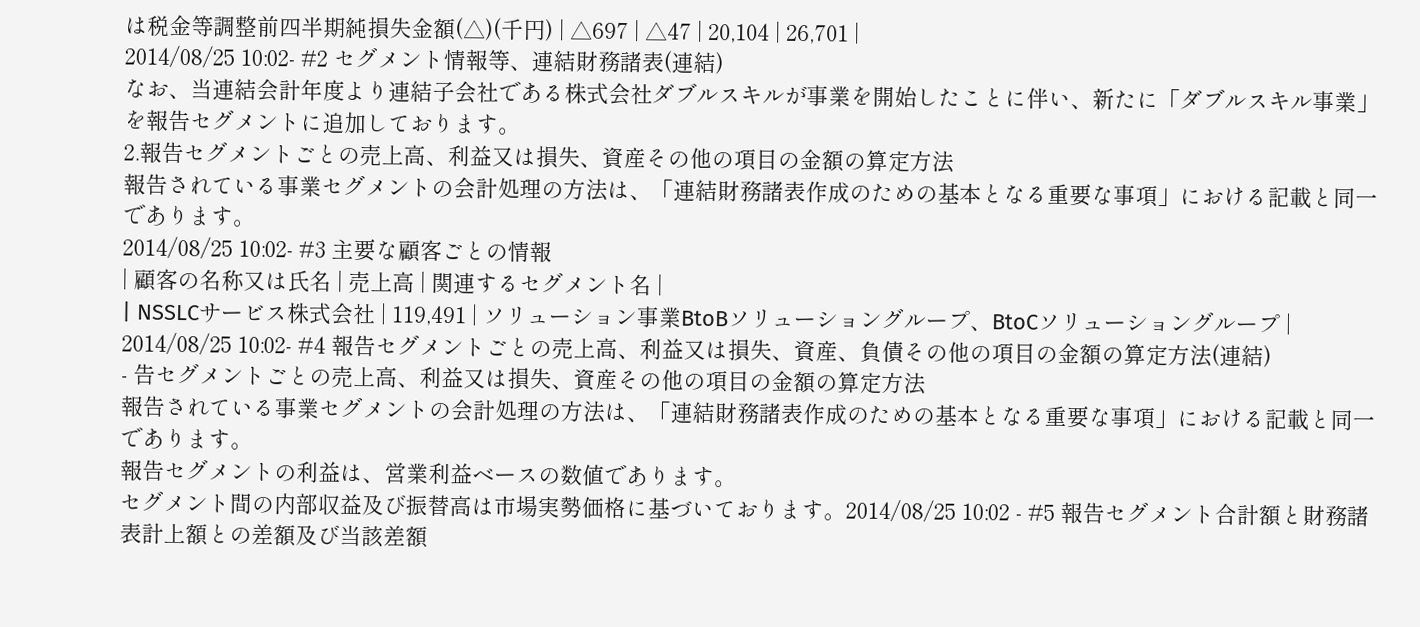は税金等調整前四半期純損失金額(△)(千円) | △697 | △47 | 20,104 | 26,701 |
2014/08/25 10:02- #2 セグメント情報等、連結財務諸表(連結)
なお、当連結会計年度より連結子会社である株式会社ダブルスキルが事業を開始したことに伴い、新たに「ダブルスキル事業」を報告セグメントに追加しております。
2.報告セグメントごとの売上高、利益又は損失、資産その他の項目の金額の算定方法
報告されている事業セグメントの会計処理の方法は、「連結財務諸表作成のための基本となる重要な事項」における記載と同一であります。
2014/08/25 10:02- #3 主要な顧客ごとの情報
| 顧客の名称又は氏名 | 売上高 | 関連するセグメント名 |
| NSSLCサービス株式会社 | 119,491 | ソリューション事業BtoBソリューショングループ、BtoCソリューショングループ |
2014/08/25 10:02- #4 報告セグメントごとの売上高、利益又は損失、資産、負債その他の項目の金額の算定方法(連結)
- 告セグメントごとの売上高、利益又は損失、資産その他の項目の金額の算定方法
報告されている事業セグメントの会計処理の方法は、「連結財務諸表作成のための基本となる重要な事項」における記載と同一であります。
報告セグメントの利益は、営業利益ベースの数値であります。
セグメント間の内部収益及び振替高は市場実勢価格に基づいております。2014/08/25 10:02 - #5 報告セグメント合計額と財務諸表計上額との差額及び当該差額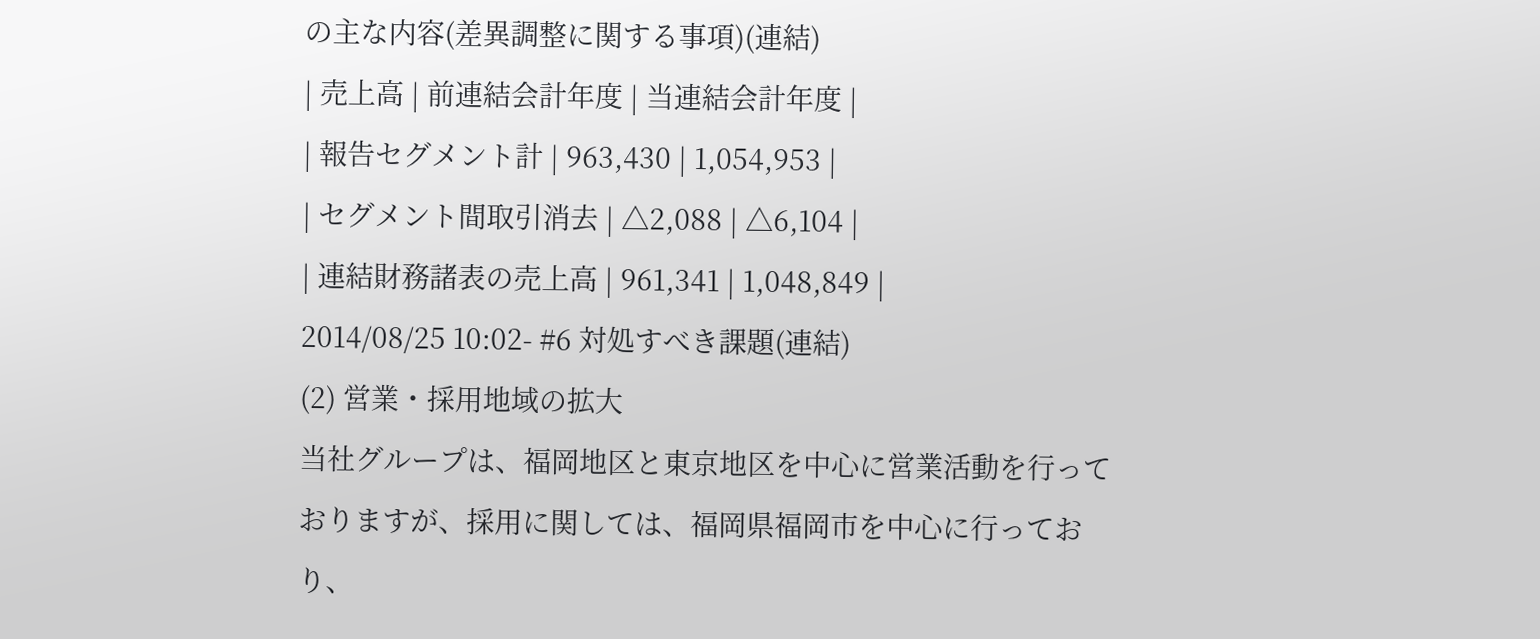の主な内容(差異調整に関する事項)(連結)
| 売上高 | 前連結会計年度 | 当連結会計年度 |
| 報告セグメント計 | 963,430 | 1,054,953 |
| セグメント間取引消去 | △2,088 | △6,104 |
| 連結財務諸表の売上高 | 961,341 | 1,048,849 |
2014/08/25 10:02- #6 対処すべき課題(連結)
(2) 営業・採用地域の拡大
当社グループは、福岡地区と東京地区を中心に営業活動を行っておりますが、採用に関しては、福岡県福岡市を中心に行っており、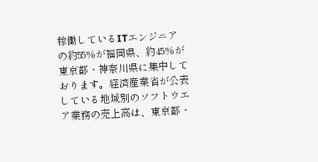稼働しているITエンジニアの約55%が福岡県、約45%が東京都・神奈川県に集中しております。経済産業省が公表している地域別のソフトウエア業務の売上高は、東京都・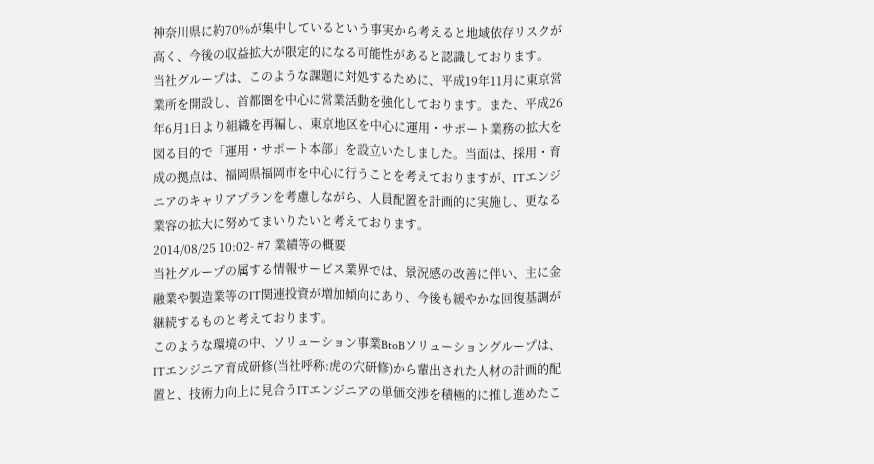神奈川県に約70%が集中しているという事実から考えると地域依存リスクが高く、今後の収益拡大が限定的になる可能性があると認識しております。
当社グループは、このような課題に対処するために、平成19年11月に東京営業所を開設し、首都圏を中心に営業活動を強化しております。また、平成26年6月1日より組織を再編し、東京地区を中心に運用・サポート業務の拡大を図る目的で「運用・サポート本部」を設立いたしました。当面は、採用・育成の拠点は、福岡県福岡市を中心に行うことを考えておりますが、ITエンジニアのキャリアプランを考慮しながら、人員配置を計画的に実施し、更なる業容の拡大に努めてまいりたいと考えております。
2014/08/25 10:02- #7 業績等の概要
当社グループの属する情報サービス業界では、景況感の改善に伴い、主に金融業や製造業等のIT関連投資が増加傾向にあり、今後も緩やかな回復基調が継続するものと考えております。
このような環境の中、ソリューション事業BtoBソリューショングループは、ITエンジニア育成研修(当社呼称:虎の穴研修)から輩出された人材の計画的配置と、技術力向上に見合うITエンジニアの単価交渉を積極的に推し進めたこ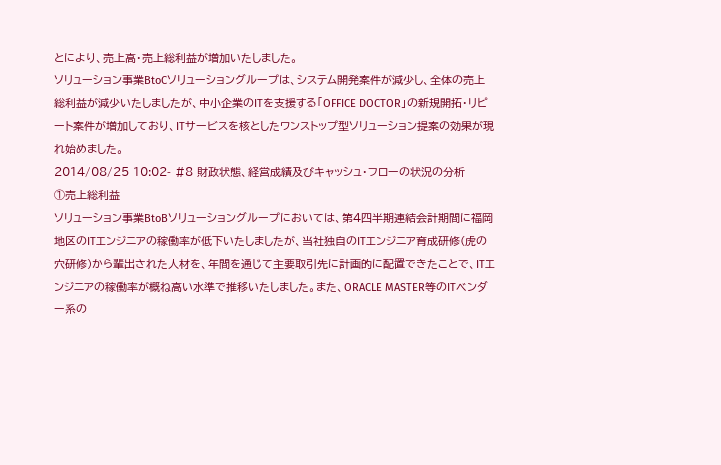とにより、売上高・売上総利益が増加いたしました。
ソリューション事業BtoCソリューショングループは、システム開発案件が減少し、全体の売上総利益が減少いたしましたが、中小企業のITを支援する「OFFICE DOCTOR」の新規開拓・リピート案件が増加しており、ITサービスを核としたワンストップ型ソリューション提案の効果が現れ始めました。
2014/08/25 10:02- #8 財政状態、経営成績及びキャッシュ・フローの状況の分析
①売上総利益
ソリューション事業BtoBソリューショングループにおいては、第4四半期連結会計期間に福岡地区のITエンジニアの稼働率が低下いたしましたが、当社独自のITエンジニア育成研修(虎の穴研修)から輩出された人材を、年間を通じて主要取引先に計画的に配置できたことで、ITエンジニアの稼働率が概ね高い水準で推移いたしました。また、ORACLE MASTER等のITベンダー系の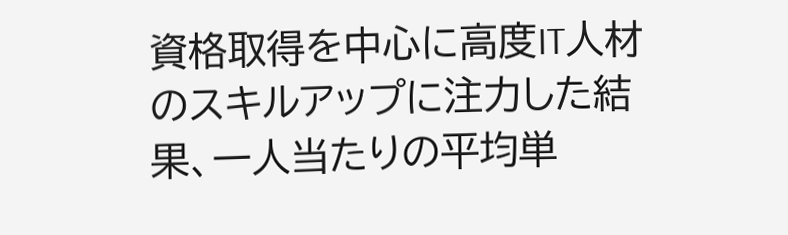資格取得を中心に高度IT人材のスキルアップに注力した結果、一人当たりの平均単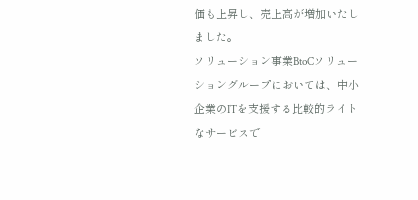価も上昇し、売上高が増加いたしました。
ソリューション事業BtoCソリューショングループにおいては、中小企業のITを支援する比較的ライトなサービスで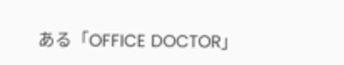ある「OFFICE DOCTOR」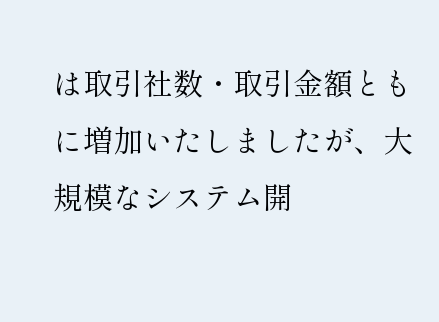は取引社数・取引金額ともに増加いたしましたが、大規模なシステム開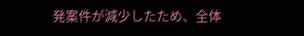発案件が減少したため、全体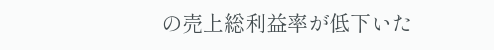の売上総利益率が低下いた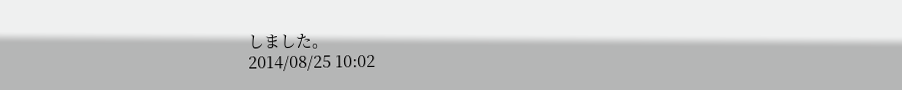しました。
2014/08/25 10:02